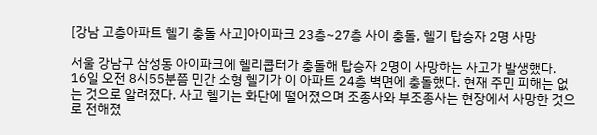[강남 고층아파트 헬기 충돌 사고]아이파크 23층~27층 사이 충돌, 헬기 탑승자 2명 사망

서울 강남구 삼성동 아이파크에 헬리콥터가 충돌해 탑승자 2명이 사망하는 사고가 발생했다.
16일 오전 8시55분쯤 민간 소형 헬기가 이 아파트 24층 벽면에 충돌했다. 현재 주민 피해는 없는 것으로 알려졌다. 사고 헬기는 화단에 떨어졌으며 조종사와 부조종사는 현장에서 사망한 것으로 전해졌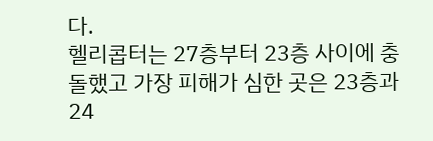다.
헬리콥터는 27층부터 23층 사이에 충돌했고 가장 피해가 심한 곳은 23층과 24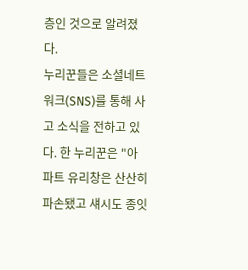층인 것으로 알려졌다.
누리꾼들은 소셜네트워크(SNS)를 통해 사고 소식을 전하고 있다. 한 누리꾼은 "아파트 유리창은 산산히 파손됐고 섀시도 종잇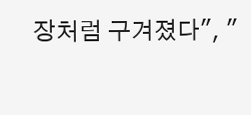장처럼 구겨졌다", "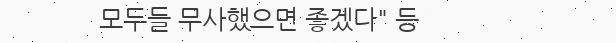모두들 무사했으면 좋겠다" 등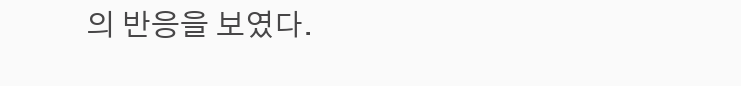의 반응을 보였다.